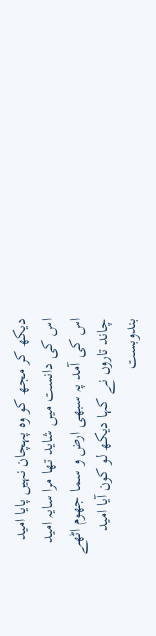دیکھ کر مجھ کو وہ پہچان نہیں پایا امید
اس کی دانست میں شاید تھا مرا سایہ امید
اس کی آمد پہ سبھی ارض و سما جھوم اٹھے
چاند تاروں نے کہا دیکھ لو کون آیا امید
بندوبست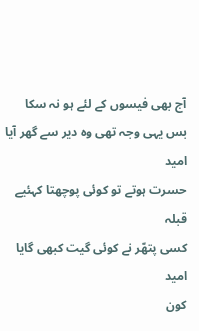آج بھی فیسوں کے لئے ہو نہ سکا
بس یہی وجہ تھی وہ دیر سے گھر آیا امید
حسرت ہوتے تو کوئی پوچھتا کہئیے قبلہ
کسی پتھّر نے کوئی گیت کبھی گایا امید
کون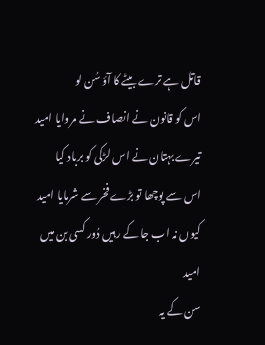قاتل ہے ترے بیٹے کا آؤ سُن لو
اس کو قانون نے انصاف نے مروایا امید
تیرے بہتان نے اس لڑکی کو برباد کیا
اس سے پوچھا تو بڑے فخر سے شرمایا امید
کیوں نہ اب جا کے رہیں دُور کسی بن میں امید
سن کے یہ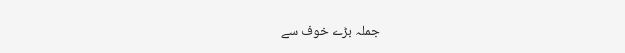جملہ بڑے خوف سے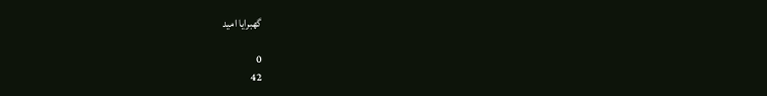گھبرایا امید

0
42